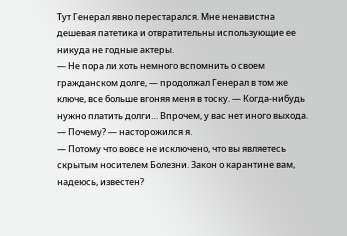Тут Генерал явно перестарался. Мне ненавистна дешевая патетика и отвратительны использующие ее никуда не годные актеры.
— Не пора ли хоть немного вспомнить о своем гражданском долге, — продолжал Генерал в том же ключе, все больше вгоняя меня в тоску. — Когда-нибудь нужно платить долги… Впрочем, у вас нет иного выхода.
— Почему? — насторожился я.
— Потому что вовсе не исключено, что вы являетесь скрытым носителем Болезни. Закон о карантине вам, надеюсь, известен?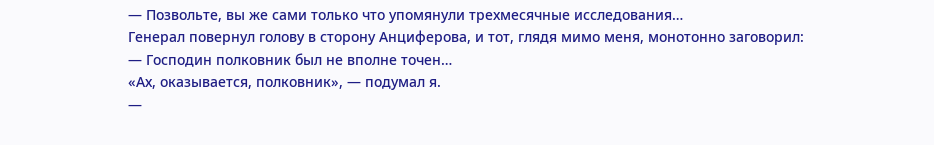— Позвольте, вы же сами только что упомянули трехмесячные исследования…
Генерал повернул голову в сторону Анциферова, и тот, глядя мимо меня, монотонно заговорил:
— Господин полковник был не вполне точен…
«Ах, оказывается, полковник», — подумал я.
—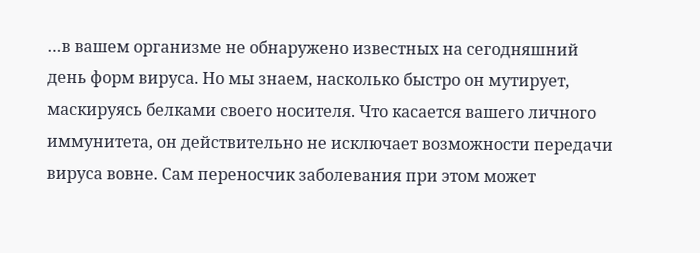…в вашем организме не обнаружено известных на сегодняшний день форм вируса. Но мы знаем, насколько быстро он мутирует, маскируясь белками своего носителя. Что касается вашего личного иммунитета, он действительно не исключает возможности передачи вируса вовне. Сам переносчик заболевания при этом может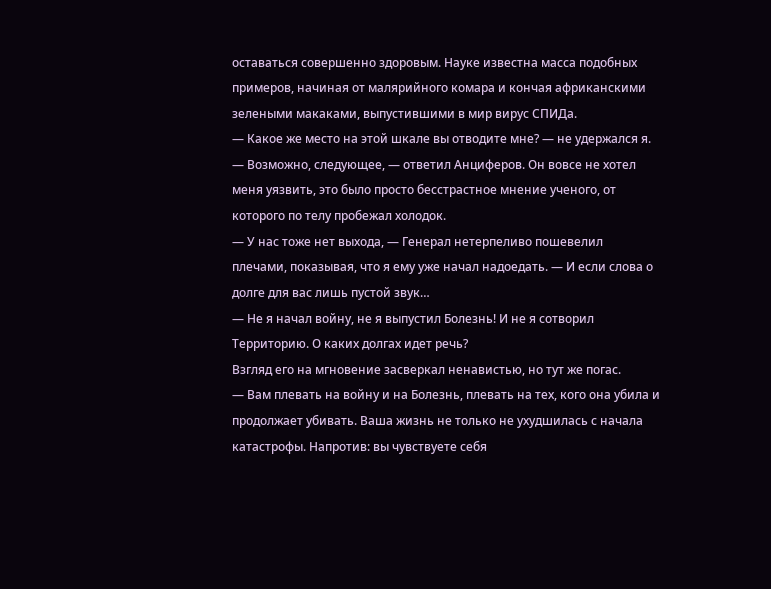оставаться совершенно здоровым. Науке известна масса подобных примеров, начиная от малярийного комара и кончая африканскими зелеными макаками, выпустившими в мир вирус СПИДа.
— Какое же место на этой шкале вы отводите мне? — не удержался я.
— Возможно, следующее, — ответил Анциферов. Он вовсе не хотел меня уязвить, это было просто бесстрастное мнение ученого, от которого по телу пробежал холодок.
— У нас тоже нет выхода, — Генерал нетерпеливо пошевелил плечами, показывая, что я ему уже начал надоедать. — И если слова о долге для вас лишь пустой звук…
— Не я начал войну, не я выпустил Болезнь! И не я сотворил Территорию. О каких долгах идет речь?
Взгляд его на мгновение засверкал ненавистью, но тут же погас.
— Вам плевать на войну и на Болезнь, плевать на тех, кого она убила и продолжает убивать. Ваша жизнь не только не ухудшилась с начала катастрофы. Напротив: вы чувствуете себя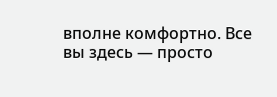вполне комфортно. Все вы здесь — просто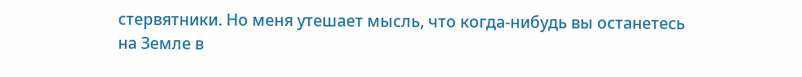стервятники. Но меня утешает мысль, что когда-нибудь вы останетесь на Земле в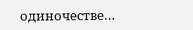одиночестве…